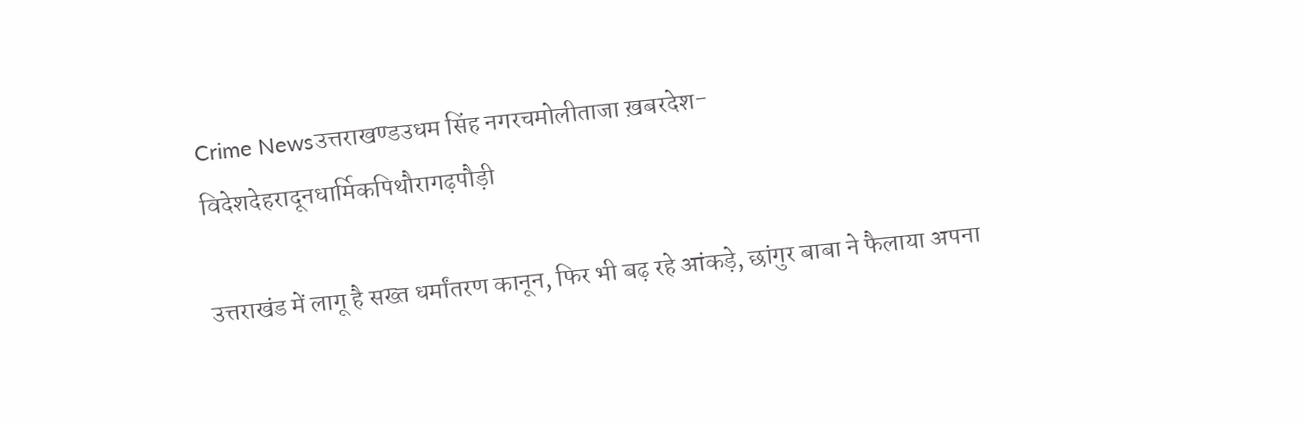Crime Newsउत्तराखण्डउधम सिंह नगरचमोलीताजा ख़बरदेश-विदेशदेहरादूनधार्मिकपिथौरागढ़पौड़ी

उत्तराखंड में लागू है सख्त धर्मांतरण कानून, फिर भी बढ़ रहे आंकड़े, छांगुर बाबा ने फैलाया अपना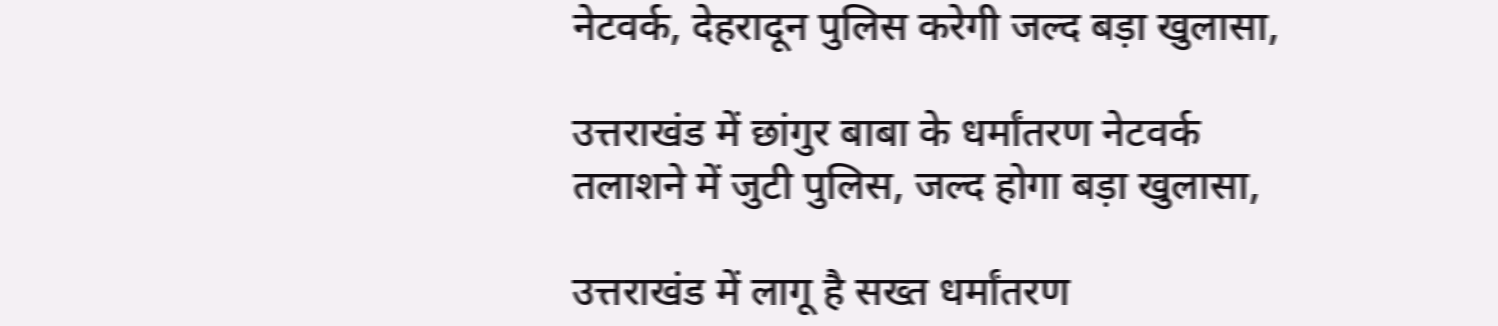नेटवर्क, देहरादून पुलिस करेगी जल्द बड़ा खुलासा,

उत्तराखंड में छांगुर बाबा के धर्मांतरण नेटवर्क तलाशने में जुटी पुलिस, जल्द होगा बड़ा खुलासा,

उत्तराखंड में लागू है सख्त धर्मांतरण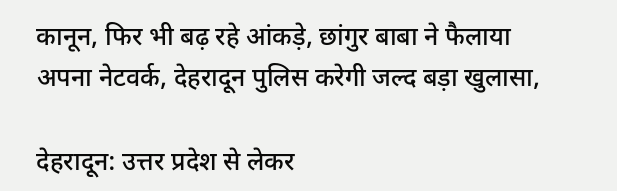कानून, फिर भी बढ़ रहे आंकड़े, छांगुर बाबा ने फैलाया अपना नेटवर्क, देहरादून पुलिस करेगी जल्द बड़ा खुलासा,

देहरादून: उत्तर प्रदेश से लेकर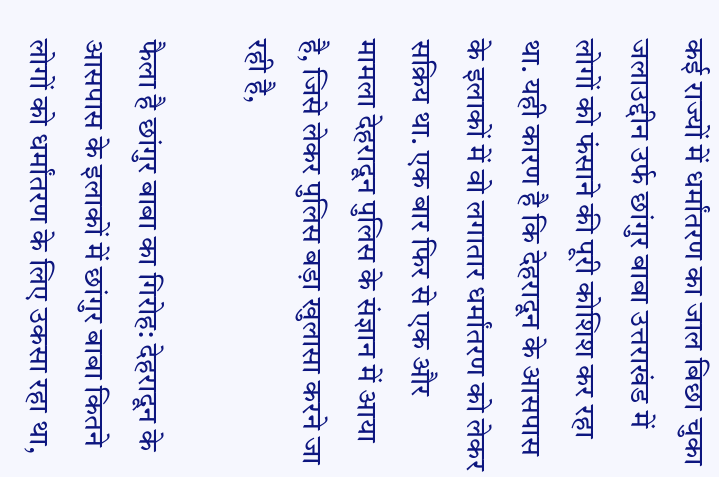कई राज्यों में धर्मांतरण का जाल बिछा चुका जलाउद्दीन उर्फ छांगुर बाबा उत्तराखंड में लोगों को फंसाने की पूरी कोशिश कर रहा था. यही कारण है कि देहरादून के आसपास के इलाकों में वो लगातार धर्मांतरण को लेकर सक्रिय था. एक बार फिर से एक और मामला देहरादून पुलिस के संज्ञान में आया है, जिसे लेकर पुलिस बड़ा खुलासा करने जा रही है,

फैला है छांगुर बाबा का गिरोह: देहरादून के आसपास के इलाकों में छांगुर बाबा कितने लोगों को धर्मांतरण के लिए उकसा रहा था,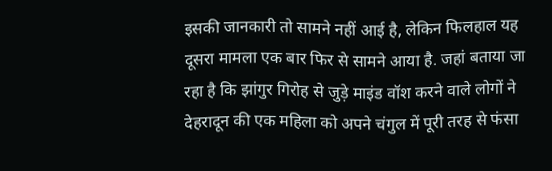इसकी जानकारी तो सामने नहीं आई है, लेकिन फिलहाल यह दूसरा मामला एक बार फिर से सामने आया है. जहां बताया जा रहा है कि झांगुर गिरोह से जुड़े माइंड वॉश करने वाले लोगों ने देहरादून की एक महिला को अपने चंगुल में पूरी तरह से फंसा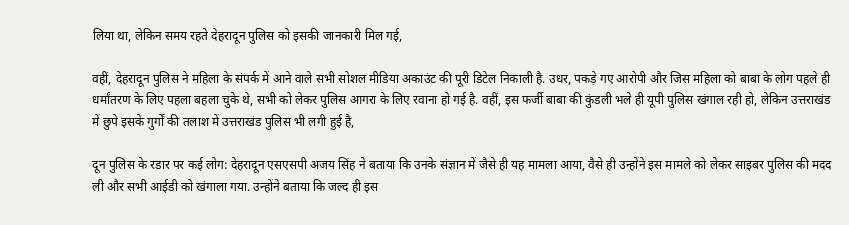लिया था, लेकिन समय रहते देहरादून पुलिस को इसकी जानकारी मिल गई,

वहीं, देहरादून पुलिस ने महिला के संपर्क में आने वाले सभी सोशल मीडिया अकाउंट की पूरी डिटेल निकाली है. उधर, पकड़े गए आरोपी और जिस महिला को बाबा के लोग पहले ही धर्मांतरण के लिए पहला बहला चुके थे, सभी को लेकर पुलिस आगरा के लिए रवाना हो गई है. वहीं, इस फर्जी बाबा की कुंडली भले ही यूपी पुलिस खंगाल रही हो, लेकिन उत्तराखंड में छुपे इसके गुर्गों की तलाश में उत्तराखंड पुलिस भी लगी हुई है,

दून पुलिस के रडार पर कई लोग: देहरादून एसएसपी अजय सिंह ने बताया कि उनके संज्ञान में जैसे ही यह मामला आया, वैसे ही उन्होंने इस मामले को लेकर साइबर पुलिस की मदद ली और सभी आईडी को खंगाला गया. उन्होंने बताया कि जल्द ही इस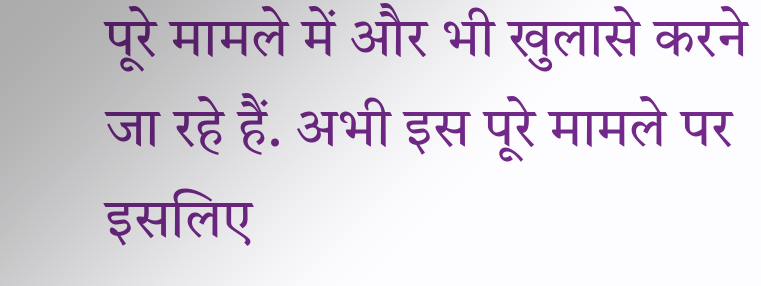पूरे मामले में और भी खुलासे करने जा रहे हैं. अभी इस पूरे मामले पर इसलिए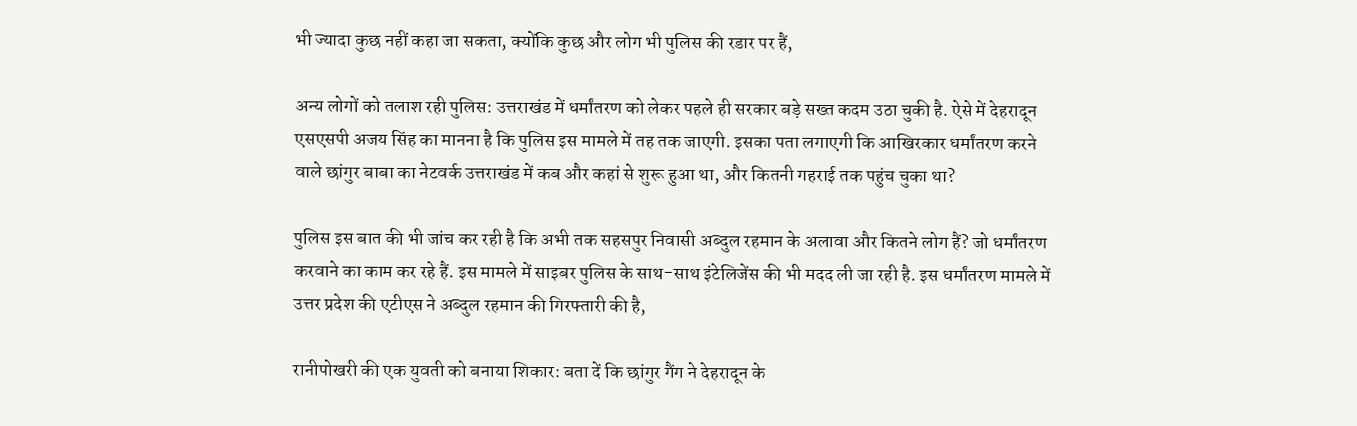भी ज्यादा कुछ नहीं कहा जा सकता, क्योंकि कुछ और लोग भी पुलिस की रडार पर हैं,

अन्य लोगों को तलाश रही पुलिस: उत्तराखंड में धर्मांतरण को लेकर पहले ही सरकार बड़े सख्त कदम उठा चुकी है. ऐसे में देहरादून एसएसपी अजय सिंह का मानना है कि पुलिस इस मामले में तह तक जाएगी. इसका पता लगाएगी कि आखिरकार धर्मांतरण करने वाले छांगुर बाबा का नेटवर्क उत्तराखंड में कब और कहां से शुरू हुआ था, और कितनी गहराई तक पहुंच चुका था?

पुलिस इस बात की भी जांच कर रही है कि अभी तक सहसपुर निवासी अब्दुल रहमान के अलावा और कितने लोग हैं? जो धर्मांतरण करवाने का काम कर रहे हैं. इस मामले में साइबर पुलिस के साथ-साथ इंटेलिजेंस की भी मदद ली जा रही है. इस धर्मांतरण मामले में उत्तर प्रदेश की एटीएस ने अब्दुल रहमान की गिरफ्तारी की है,

रानीपोखरी की एक युवती को बनाया शिकार: बता दें कि छांगुर गैंग ने देहरादून के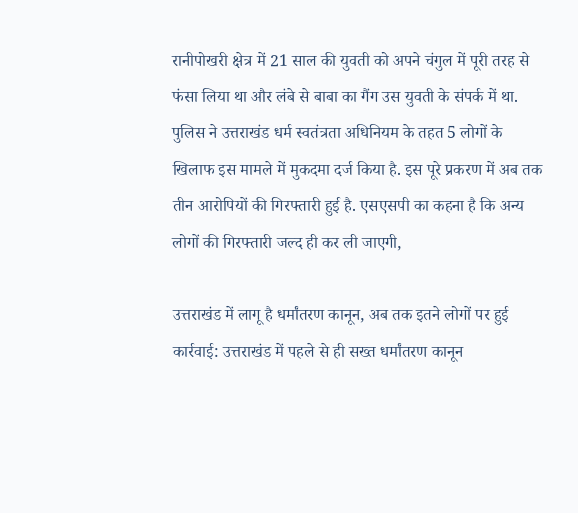रानीपोखरी क्षेत्र में 21 साल की युवती को अपने चंगुल में पूरी तरह से फंसा लिया था और लंबे से बाबा का गैंग उस युवती के संपर्क में था. पुलिस ने उत्तराखंड धर्म स्वतंत्रता अधिनियम के तहत 5 लोगों के खिलाफ इस मामले में मुकदमा दर्ज किया है. इस पूरे प्रकरण में अब तक तीन आरोपियों की गिरफ्तारी हुई है. एसएसपी का कहना है कि अन्य लोगों की गिरफ्तारी जल्द ही कर ली जाएगी,

उत्तराखंड में लागू है धर्मांतरण कानून, अब तक इतने लोगों पर हुई कार्रवाई: उत्तराखंड में पहले से ही सख्त धर्मांतरण कानून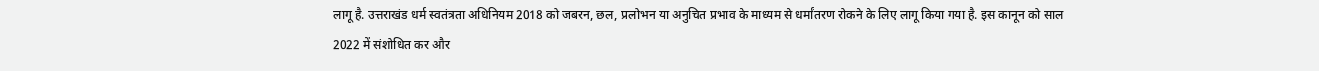लागू है. उत्तराखंड धर्म स्वतंत्रता अधिनियम 2018 को जबरन, छल, प्रलोभन या अनुचित प्रभाव के माध्यम से धर्मांतरण रोकने के लिए लागू किया गया है. इस कानून को साल 2022 में संशोधित कर और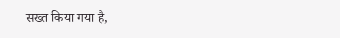सख्त किया गया है,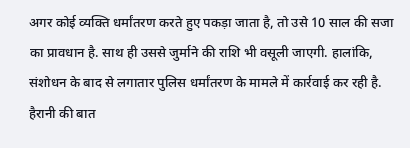अगर कोई व्यक्ति धर्मांतरण करते हुए पकड़ा जाता है, तो उसे 10 साल की सजा का प्रावधान है. साथ ही उससे जुर्माने की राशि भी वसूली जाएगी. हालांकि, संशोधन के बाद से लगातार पुलिस धर्मांतरण के मामले में कार्रवाई कर रही है. हैरानी की बात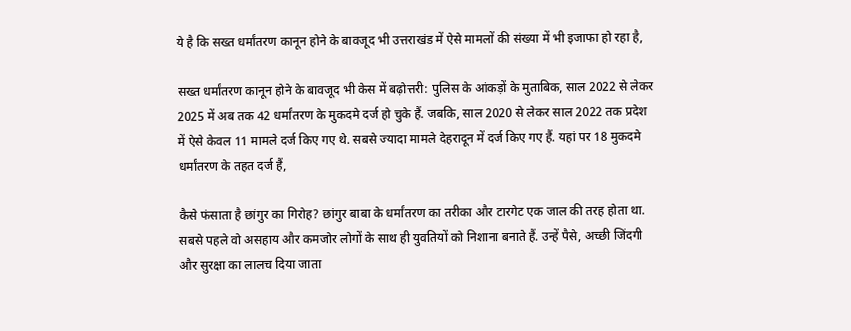ये है कि सख्त धर्मांतरण कानून होने के बावजूद भी उत्तराखंड में ऐसे मामलों की संख्या में भी इजाफा हो रहा है,

सख्त धर्मांतरण कानून होने के बावजूद भी केस में बढ़ोत्तरी: पुलिस के आंकड़ों के मुताबिक, साल 2022 से लेकर 2025 में अब तक 42 धर्मांतरण के मुकदमे दर्ज हो चुके हैं. जबकि, साल 2020 से लेकर साल 2022 तक प्रदेश में ऐसे केवल 11 मामले दर्ज किए गए थे. सबसे ज्यादा मामले देहरादून में दर्ज किए गए हैं. यहां पर 18 मुकदमे धर्मांतरण के तहत दर्ज हैं,

कैसे फंसाता है छांगुर का गिरोह? छांगुर बाबा के धर्मांतरण का तरीका और टारगेट एक जाल की तरह होता था. सबसे पहले वो असहाय और कमजोर लोगों के साथ ही युवतियों को निशाना बनाते हैं. उन्हें पैसे, अच्छी जिंदगी और सुरक्षा का लालच दिया जाता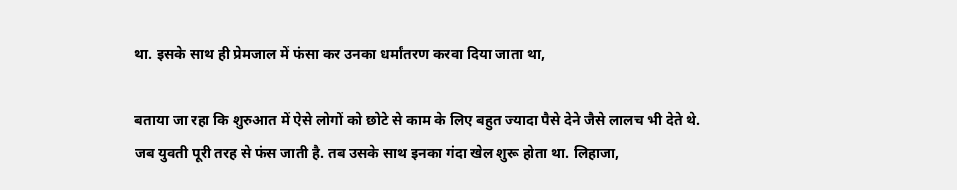था. इसके साथ ही प्रेमजाल में फंसा कर उनका धर्मांतरण करवा दिया जाता था,

बताया जा रहा कि शुरुआत में ऐसे लोगों को छोटे से काम के लिए बहुत ज्यादा पैसे देने जैसे लालच भी देते थे. जब युवती पूरी तरह से फंस जाती है. तब उसके साथ इनका गंदा खेल शुरू होता था. लिहाजा,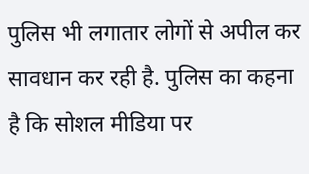पुलिस भी लगातार लोगों से अपील कर सावधान कर रही है. पुलिस का कहना है कि सोशल मीडिया पर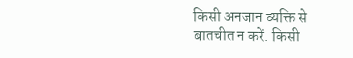किसी अनजान व्यक्ति से बातचीत न करें. किसी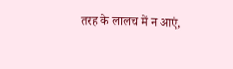तरह के लालच में न आएं,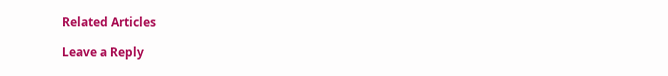Related Articles

Leave a Reply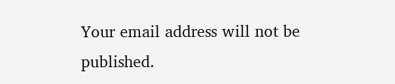Your email address will not be published.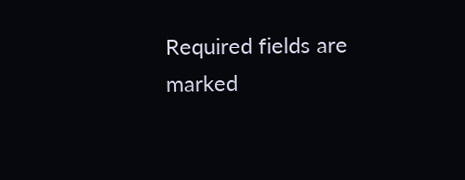Required fields are marked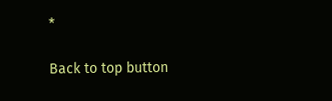*

Back to top button